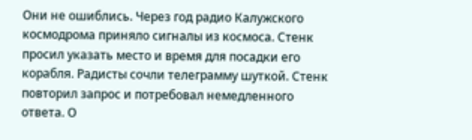Они не ошиблись. Через год радио Калужского космодрома приняло сигналы из космоса. Стенк просил указать место и время для посадки его корабля. Радисты сочли телеграмму шуткой. Стенк повторил запрос и потребовал немедленного ответа. О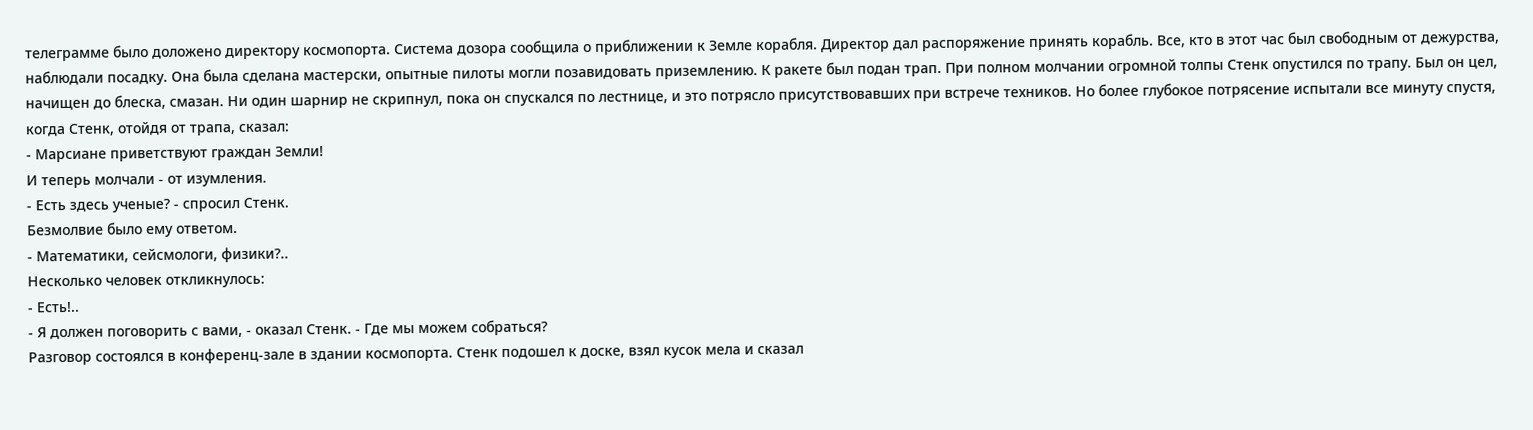телеграмме было доложено директору космопорта. Система дозора сообщила о приближении к Земле корабля. Директор дал распоряжение принять корабль. Все, кто в этот час был свободным от дежурства, наблюдали посадку. Она была сделана мастерски, опытные пилоты могли позавидовать приземлению. К ракете был подан трап. При полном молчании огромной толпы Стенк опустился по трапу. Был он цел, начищен до блеска, смазан. Ни один шарнир не скрипнул, пока он спускался по лестнице, и это потрясло присутствовавших при встрече техников. Но более глубокое потрясение испытали все минуту спустя, когда Стенк, отойдя от трапа, сказал:
- Марсиане приветствуют граждан Земли!
И теперь молчали - от изумления.
- Есть здесь ученые? - спросил Стенк.
Безмолвие было ему ответом.
- Математики, сейсмологи, физики?..
Несколько человек откликнулось:
- Есть!..
- Я должен поговорить с вами, - оказал Стенк. - Где мы можем собраться?
Разговор состоялся в конференц-зале в здании космопорта. Стенк подошел к доске, взял кусок мела и сказал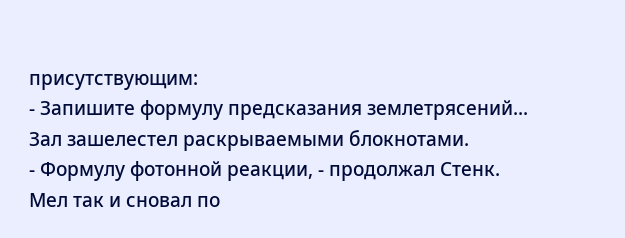присутствующим:
- Запишите формулу предсказания землетрясений...
Зал зашелестел раскрываемыми блокнотами.
- Формулу фотонной реакции, - продолжал Стенк.
Мел так и сновал по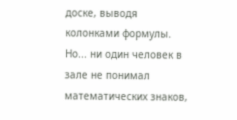доске, выводя колонками формулы. Но... ни один человек в зале не понимал математических знаков,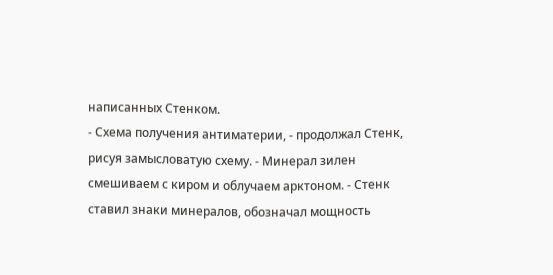написанных Стенком.
- Схема получения антиматерии, - продолжал Стенк, рисуя замысловатую схему. - Минерал зилен смешиваем с киром и облучаем арктоном. - Стенк ставил знаки минералов, обозначал мощность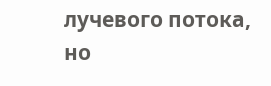лучевого потока, но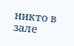никто в зале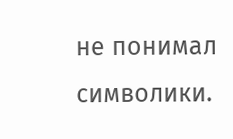не понимал символики.